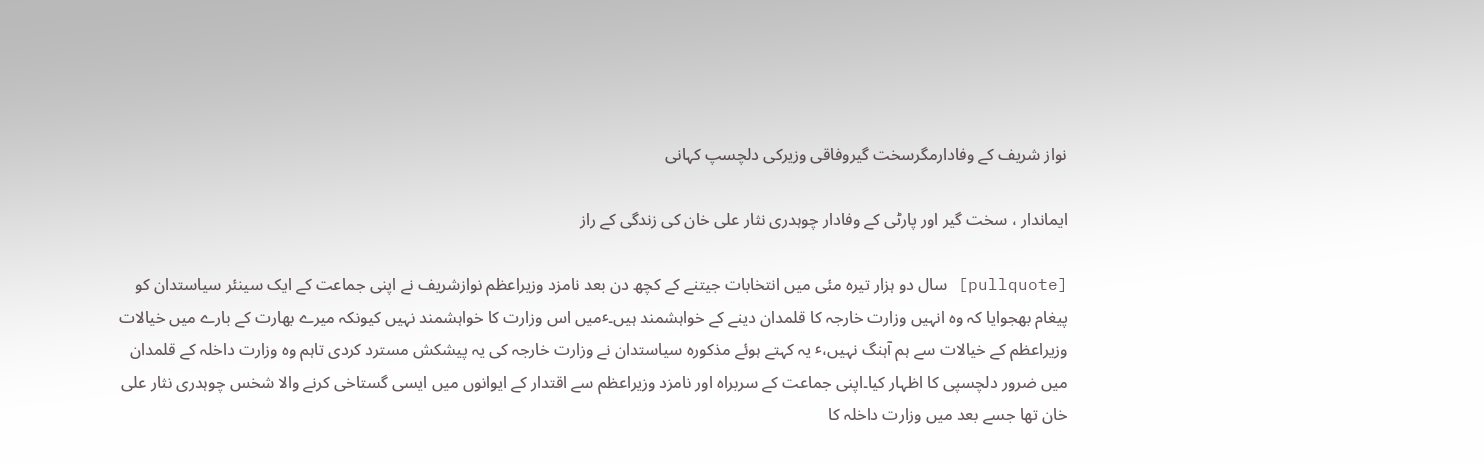نواز شریف کے وفادارمگرسخت گیروفاقی وزیرکی دلچسپ کہانی

ایماندار ، سخت گیر اور پارٹی کے وفادار چوہدری نثار علی خان کی زندگی کے راز

[pullquote] سال دو ہزار تیرہ مئی میں انتخابات جیتنے کے کچھ دن بعد نامزد وزیراعظم نوازشریف نے اپنی جماعت کے ایک سینئر سیاستدان کو پیغام بھجوایا کہ وہ انہیں وزارت خارجہ کا قلمدان دینے کے خواہشمند ہیں۔ٴمیں اس وزارت کا خواہشمند نہیں کیونکہ میرے بھارت کے بارے میں خیالات وزیراعظم کے خیالات سے ہم آہنگ نہیں،ٴ یہ کہتے ہوئے مذکورہ سیاستدان نے وزارت خارجہ کی یہ پیشکش مسترد کردی تاہم وہ وزارت داخلہ کے قلمدان میں ضرور دلچسپی کا اظہار کیا۔اپنی جماعت کے سربراہ اور نامزد وزیراعظم سے اقتدار کے ایوانوں میں ایسی گستاخی کرنے والا شخس چوہدری نثار علی خان تھا جسے بعد میں وزارت داخلہ کا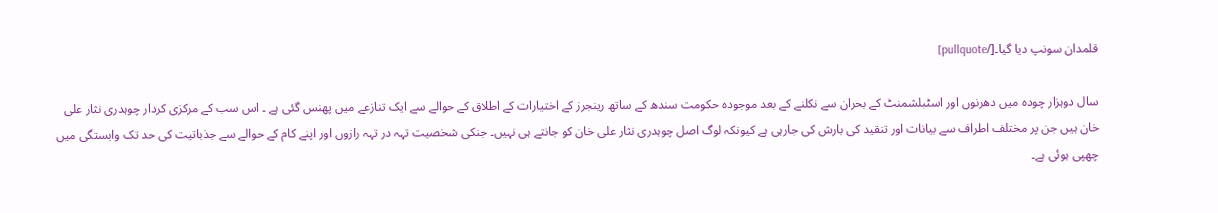قلمدان سونپ دیا گیا۔[/pullquote]

سال دوہزار چودہ میں دھرنوں اور اسٹبلشمنٹ کے بحران سے نکلنے کے بعد موجودہ حکومت سندھ کے ساتھ رینجرز کے اختیارات کے اطلاق کے حوالے سے ایک تنازعے میں پھنس گئی ہے ۔ اس سب کے مرکزی کردار چوہدری نثار علی خان ہیں جن پر مختلف اطراف سے بیانات اور تنقید کی بارش کی جارہی ہے کیونکہ لوگ اصل چوہدری نثار علی خان کو جانتے ہی نہیں۔ جنکی شخصیت تہہ در تہہ رازوں اور اپنے کام کے حوالے سے جذباتیت کی حد تک وابستگی میں چھپی ہوئی ہے۔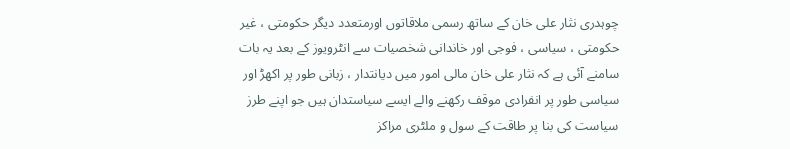چوہدری نثار علی خان کے ساتھ رسمی ملاقاتوں اورمتعدد دیگر حکومتی ، غیر حکومتی ، سیاسی ، فوجی اور خاندانی شخصیات سے انٹرویوز کے بعد یہ بات سامنے آئی ہے کہ نثار علی خان مالی امور میں دیانتدار ، زبانی طور پر اکھڑ اور سیاسی طور پر انفرادی موقف رکھنے والے ایسے سیاستدان ہیں جو اپنے طرز سیاست کی بنا پر طاقت کے سول و ملٹری مراکز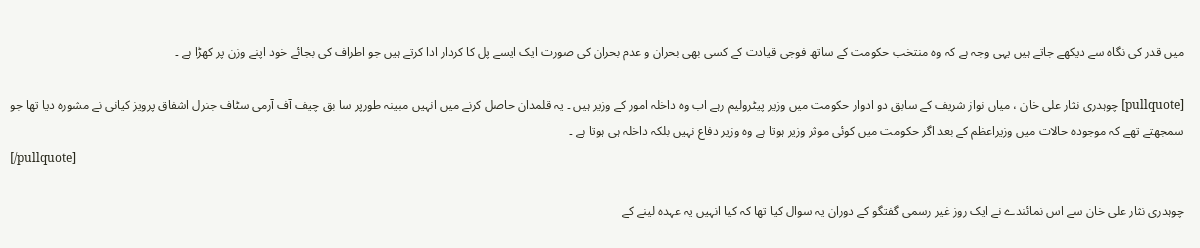میں قدر کی نگاہ سے دیکھے جاتے ہیں یہی وجہ ہے کہ وہ منتخب حکومت کے ساتھ فوجی قیادت کے کسی بھی بحران و عدم بحران کی صورت ایک ایسے پل کا کردار ادا کرتے ہیں جو اطراف کی بجائے خود اپنے وزن پر کھڑا ہے ۔

[pullquote] چوہدری نثار علی خان ، میاں نواز شریف کے سابق دو ادوار حکومت میں وزیر پیٹرولیم رہے اب وہ داخلہ امور کے وزیر ہیں ۔ یہ قلمدان حاصل کرنے میں انہیں مبینہ طورپر سا بق چیف آف آرمی سٹاف جنرل اشفاق پرویز کیانی نے مشورہ دیا تھا جو سمجھتے تھے کہ موجودہ حالات میں وزیراعظم کے بعد اگر حکومت میں کوئی موثر وزیر ہوتا ہے وہ وزیر دفاع نہیں بلکہ داخلہ ہی ہوتا ہے ۔
[/pullquote]

چوہدری نثار علی خان سے اس نمائندے نے ایک روز غیر رسمی گفتگو کے دوران یہ سوال کیا تھا کہ کیا انہیں یہ عہدہ لینے کے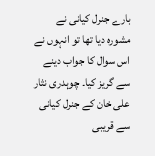بارے جنرل کیانی نے مشورہ دیا تھا تو انہوں نے اس سوال کا جواب دینے سے گریز کیا۔ چوہدری نثار علی خان کے جنرل کیانی سے قریبی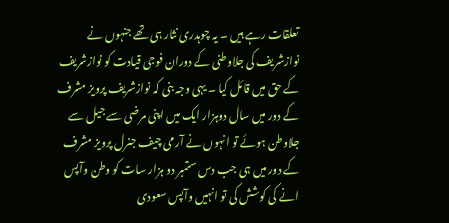تعلقات رہے ہیں ۔ یہ چوہدری نثار ہی تھے جنہوں نے نوازشریف کی جلاوطنی کے دوران فوجی قیادت کو نوازشریف کے حق میں قائل کیا ۔ یہی وجہ بنی کہ نوازشریف پرویز مشرف کے دور میں سال دوہزار ایک میں اپنی مرضی سے جیل سے جلاوطن ہوئے تو انہوں نے آرمی چیف جنرل پرویز مشرف کے دور میں ہی جب دس ستمبر دو ہزار سات کو وطن وآپس انے کی کوشش کی تو انہیں وآپس سعودی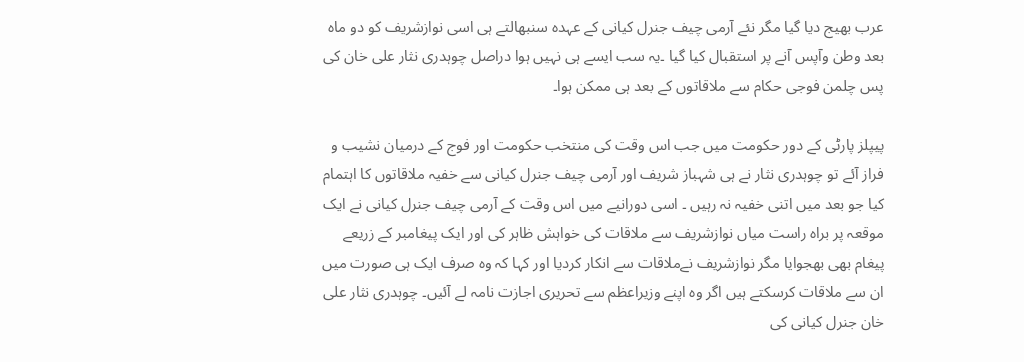عرب بھیج دیا گیا مگر نئے آرمی چیف جنرل کیانی کے عہدہ سنبھالتے ہی اسی نوازشریف کو دو ماہ بعد وطن وآپس آنے پر استقبال کیا گیا ۔یہ سب ایسے ہی نہیں ہوا دراصل چوہدری نثار علی خان کی پس چلمن فوجی حکام سے ملاقاتوں کے بعد ہی ممکن ہوا۔

پیپلز پارٹی کے دور حکومت میں جب اس وقت کی منتخب حکومت اور فوج کے درمیان نشیب و فراز آئے تو چوہدری نثار نے ہی شہباز شریف اور آرمی چیف جنرل کیانی سے خفیہ ملاقاتوں کا اہتمام کیا جو بعد میں اتنی خفیہ نہ رہیں ۔ اسی دورانیے میں اس وقت کے آرمی چیف جنرل کیانی نے ایک موقعہ پر براہ راست میاں نوازشریف سے ملاقات کی خواہش ظاہر کی اور ایک پیغامبر کے زریعے پیغام بھی بھجوایا مگر نوازشریف نےملاقات سے انکار کردیا اور کہا کہ وہ صرف ایک ہی صورت میں ان سے ملاقات کرسکتے ہیں اگر وہ اپنے وزیراعظم سے تحریری اجازت نامہ لے آئیں۔ چوہدری نثار علی خان جنرل کیانی کی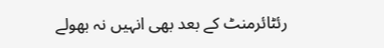رئٹائرمنٹ کے بعد بھی انہیں نہ بھولے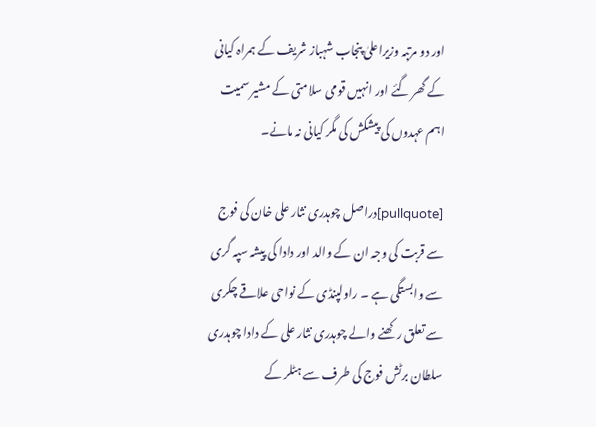اور دو مرتبہ وزیراعلیٰ پنجاب شہباز شریف کے ہمراہ کیانی کے گھر گئے اور انہیں قومی سلامتی کے مشیر سمیت اہم عہدوں کی پیشکش کی مگر کیانی نہ مانے۔

[pullquote]دراصل چوہدری نثار علی خان کی فوج سے قربت کی وجہ ان کے والد اور دادا کی پیشہ سپہ گری سے وابستگی ہے ۔ راولپنڈی کے نواحی علاقے چکری سے تعلق رکھنے والے چوہدری نثار علی کے دادا چوہدری سلطان برٹش فوج کی طرف سے ہٹلر کے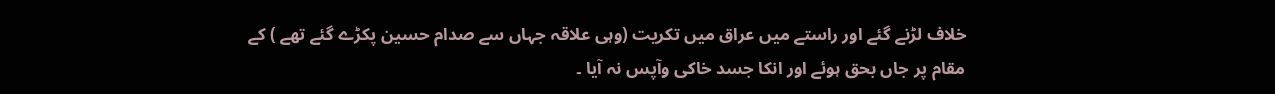خلاف لڑنے گئے اور راستے میں عراق میں تکریت (وہی علاقہ جہاں سے صدام حسین پکڑے گئے تھے ) کے مقام پر جاں بحق ہوئے اور انکا جسد خاکی وآپس نہ آیا ۔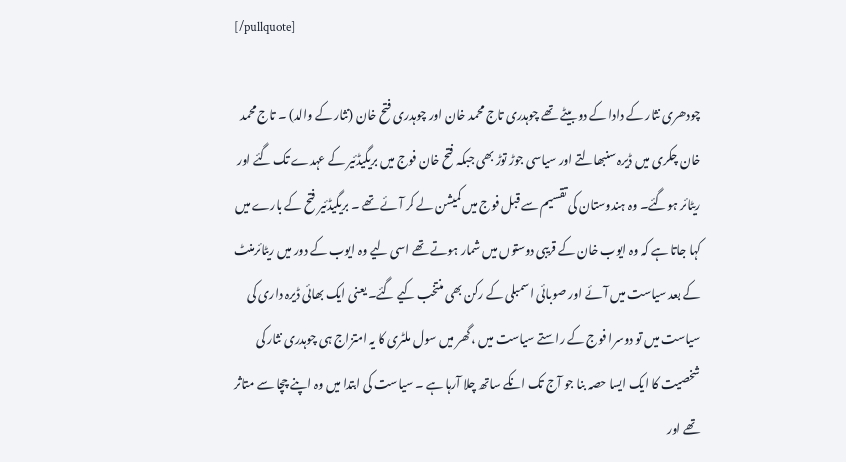[/pullquote]

چودھری نثار کے دادا کے دو بیٹے تھے چوہدری تاج محمد خان اور چوہدری فتح خان (نثار کے والد) ۔ تاج محمد خان چکری میں ڈیرہ سنبھالتے اور سیاسی جوڑ توڑ بھی جبکہ فتح خان فوج میں بریگیڈئیر کے عہدے تک گئے اور ریٹائر ہوگئے۔ وہ ہندوستان کی تقسیم سے قبل فوج میں کمیشن لے کر آئے تھے ۔ بریگیڈئیر فتح کے بارے میں کہا جاتا ہے کہ وہ ایوب خان کے قریبی دوستوں میں شمار ہوتے تھے اسی لیے وہ ایوب کے دور میں ریٹائرمنٹ کے بعد سیاست میں آئے اور صوبائی اسمبلی کے رکن بھی منتخب کیے گئے۔ یعنی ایک بھائی ڈیرہ داری کی سیاست میں تو دوسرا فوج کے راستے سیاست میں ، گھر میں سول ملٹری کا یہ امتزاج ہی چوہدری نثار کی شخصیت کا ایک ایسا حصہ بنا جو آج تک انکے ساتھ چلا آرہا ہے ۔ سیاست کی ابتدا میں وہ اپنے چچا سے متاثر تھے اور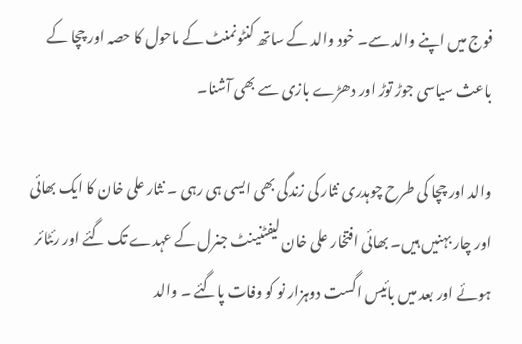فوج میں اپنے والد سے۔ خود والد کے ساتھ کنٹونمنٹ کے ماحول کا حصہ اور چچا کے باعث سیاسی جوڑ توڑ اور دھڑے بازی سے بھی آشنا۔

والد اور چچا کی طرح چوہدری نثار کی زندگی بھی ایسی ہی رہی ۔ نثار علی خان کا ایک بھائی اور چار بہنیں ہیں۔ بھائی افتخار علی خان لیفٹنینٹ جنرل کے عہدے تک گئے اور رئٹائر ہوئے اور بعد میں بائیس اگست دوہزار نو کو وفات پاگئے ۔ والد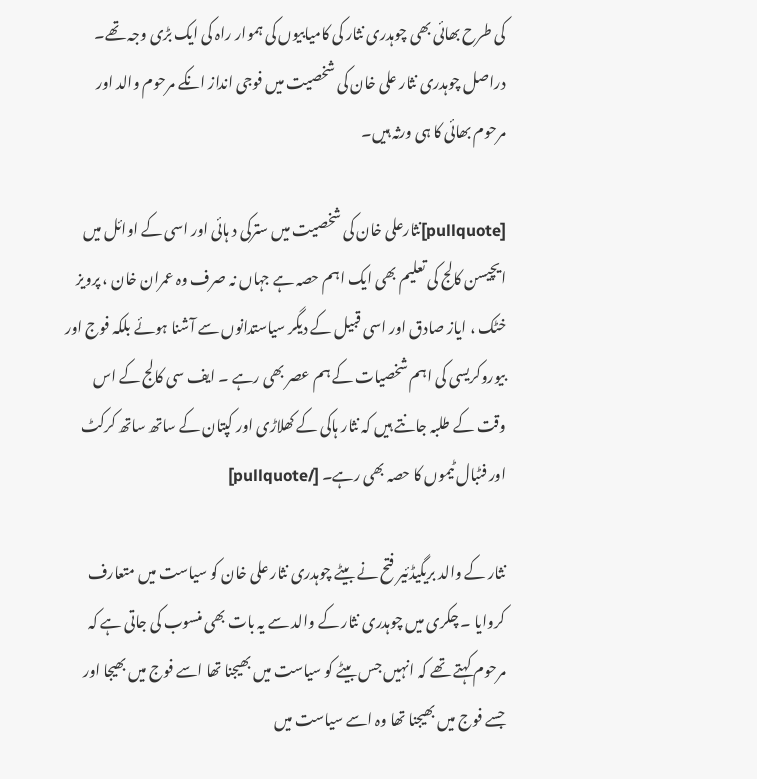کی طرح بھائی بھی چوہدری نثار کی کامیابیوں کی ہموار راہ کی ایک بڑی وجہ تھے۔ دراصل چوہدری نثار علی خان کی شخصیت میں فوجی انداز انکے مرحوم والد اور مرحوم بھائی کا ہی ورثہ ہیں۔

[pullquote]نثارعلی خان کی شخصیت میں سترکی د ہائی اور اسی کے اوائل میں ایچیسن کالج کی تعلیم بھی ایک اہم حصہ ہے جہاں نہ صرف وہ عمران خان ، پرویز خٹک ، ایاز صادق اور اسی قبیل کے دیگر سیاستدانوں سے آشنا ہوئے بلکہ فوج اور بیوروکریسی کی اہم شخصیات کے ہم عصر بھی رہے ۔ ایف سی کالج کے اس وقت کے طلبہ جانتے ہیں کہ نثار ہاکی کے کھلاڑی اور کپتان کے ساتھ ساتھ کرکٹ اور فٹبال ٹیموں کا حصہ بھی رہے۔ [/pullquote]

نثار کے والد بریگیڈئیر فتح نے بیٹے چوہدری نثار علی خان کو سیاست میں متعارف کروایا ۔ چکری میں چوہدری نثار کے والد سے یہ بات بھی منسوب کی جاتی ہے کہ مرحوم کہتے تھے کہ انہیں جس بیٹے کو سیاست میں بھیجنا تھا اسے فوج میں بھیجا اور جسے فوج میں بھیجنا تھا وہ اسے سیاست میں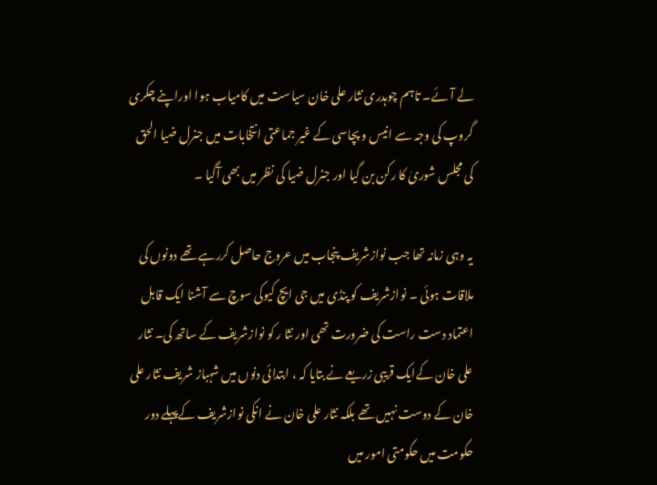لے آئے۔ تاہم چوہدری نثار علی خان سیاست میں کامیاب ہوا اوراپنے چکری گروپ کی وجہ سے انیس و پچاسی کے غیر جماعتی انتخابات میں جنرل ضیا الحق کی مجلس شوریٰ کا رکن بن گیا اور جنرل ضیا کی نظر میں بھی آگیا ۔

یہ وہی زمانہ تھا جب نوازشریف پنجاب میں عروج حاصل کررہے تھے دونوں کی ملاقات ہوئی ۔ نوازشریف کو پنڈی میں جی ایچ کیوکی سوچ سے آشنا ایک قابل اعتماد دست راست کی ضرورت تھی اور نثا ر کو نوازشریف کے ساتھ کی۔ نثار علی خان کےایک قریبی زریعے نے بتایا کہ ، ابتدائی دنوں میں شہباز شریف نثار علی خان کے دوست نہیں تھے بلکہ نثار علی خان نے انکی نوازشریف کےپہلے دور حکومت میں حکومتی امور میں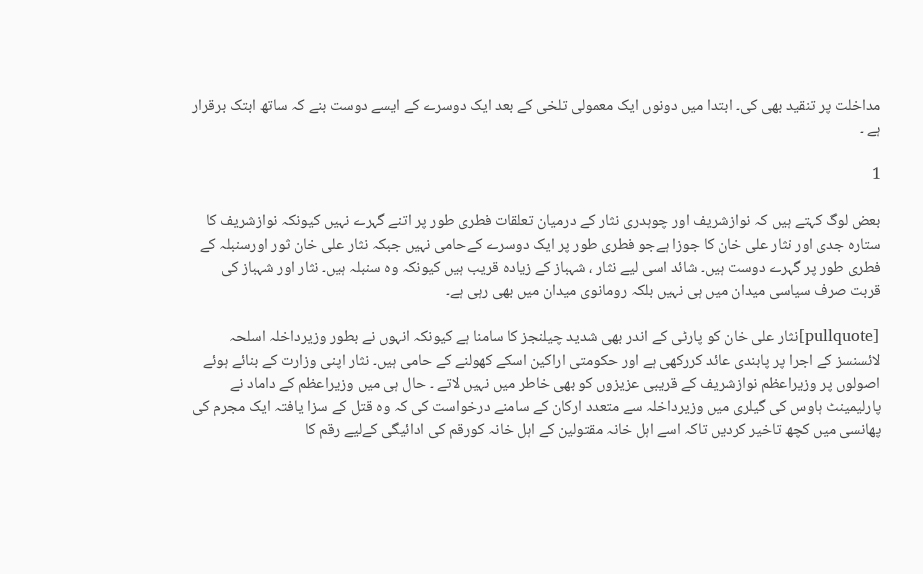مداخلت پر تنقید بھی کی۔ ابتدا میں دونوں ایک معمولی تلخی کے بعد ایک دوسرے کے ایسے دوست بنے کہ ساتھ ابتک برقرار ہے ۔

1

بعض لوگ کہتے ہیں کہ نوازشریف اور چوہدری نثار کے درمیان تعلقات فطری طور پر اتنے گہرے نہیں کیونکہ نوازشریف کا ستارہ جدی اور نثار علی خان کا جوزا ہےجو فطری طور پر ایک دوسرے کےحامی نہیں جبکہ نثار علی خان ثور اورسنبلہ کے فطری طور پر گہرے دوست ہیں۔ شائد اسی لیے نثار ، شہباز کے زیادہ قریب ہیں کیونکہ وہ سنبلہ ہیں۔ نثار اور شہباز کی قربت صرف سیاسی میدان میں ہی نہیں بلکہ رومانوی میدان میں بھی رہی ہے۔

[pullquote]نثار علی خان کو پارٹی کے اندر بھی شدید چیلنجز کا سامنا ہے کیونکہ انہوں نے بطور وزیرداخلہ اسلحہ لائسنسز کے اجرا پر پابندی عائد کررکھی ہے اور حکومتی اراکین اسکے کھولنے کے حامی ہیں۔ نثار اپنی وزارت کے بنائے ہوئے اصولوں پر وزیراعظم نوازشریف کے قریبی عزیزوں کو بھی خاطر میں نہیں لاتے ۔ حال ہی میں وزیراعظم کے داماد نے پارلیمینٹ ہاوس کی گیلری میں وزیرداخلہ سے متعدد ارکان کے سامنے درخواست کی کہ وہ قتل کے سزا یافتہ ایک مجرم کی پھانسی میں کچھ تاخیر کردیں تاکہ اسے اہل خانہ مقتولین کے اہل خانہ کورقم کی ادائیگی کےلیے رقم کا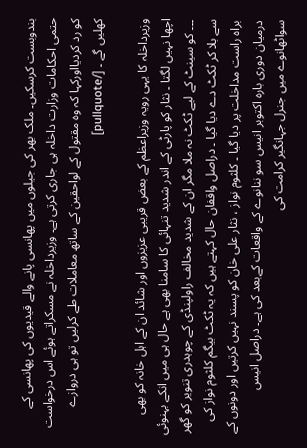بندوبست کرسکیں۔ ملک بھر کی جیلوں میں پھانسی پانے والے قیدیوں کی پھانسی کے حتمی احکامات وزارت داخلہ ہی جاری کرتی ہے۔ وزیرداخلہ نے مسکراتے ہوئے اس درخواست کو رد کردیااورکہا کہ وہ مقتول کے لواحقین کے ساتھ معاملات طے کرلیں تو ہی دروازے کھلیں گے ۔ [/pullquote]

وزیرداخلہ کا یہی رویہ وزیراعظم کے بعض قریبی عزیزوں اور شائد ان کے اہل خانہ کو بھی اچھا نہیں لگتا ۔ نثار کو پارٹی کے اندر شدید تنہائی کا سامنا بھی ہے حال ہی میں انکے بہنوئی ۔۔۔ کو سینٹ کے لیے ٹکٹ نہ ملا مگر ان کے شدید مخالف راولپنڈی کے چوہدری تنویر کو گھر سے بلا کر ٹکٹ دے دیا گیا ۔ دراصل واقفان حال کہتے ہیں کہ یہ ٹکٹ بیگم کلثوم نواز کی براہ راست مداخلت پر دیا گیا ۔ کلثوم نواز ، نثار علی خان کو پسند نہیں کرتیں اور دونوں کے درمیان دوری بارہ اکتوبر انیس سو ننانوے کے واقعات کےبعد کی ہے۔ دراصل انیس سواٹھانوے میں جنرل جہانگیر کرامت کی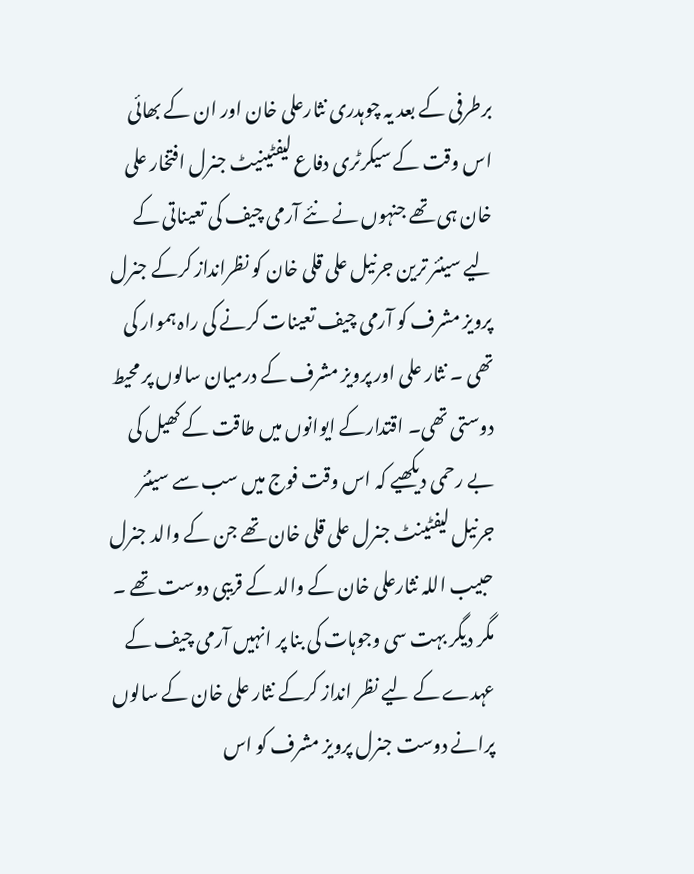برطرفی کے بعد یہ چوہدری نثارعلی خان اور ان کے بھائی اس وقت کے سیکرٹری دفاع لیفٹینیٹ جنرل افتخار علی خان ہی تھے جنہوں نے نئے آرمی چیف کی تعیناتی کے لیے سینئر ترین جرنیل علی قلی خان کو نظرانداز کرکے جنرل پرویز مشرف کو آرمی چیف تعینات کرنے کی راہ ہموار کی تھی ۔ نثار علی اور پرویز مشرف کے درمیان سالوں پر محیط دوستی تھی۔ اقتدارکے ایوانوں میں طاقت کے کھیل کی بے رحمی دیکھیے کہ اس وقت فوج میں سب سے سینئر جرنیل لیفٹینٹ جنرل علی قلی خان تھے جن کے والد جنرل حبیب اللہ نثارعلی خان کے والد کے قریبی دوست تھے ۔ مگر دیگر بہت سی وجوہات کی بنا پر انہیں آرمی چیف کے عہدے کے لیے نظر انداز کرکے نثار علی خان کے سالوں پرانے دوست جنرل پرویز مشرف کو اس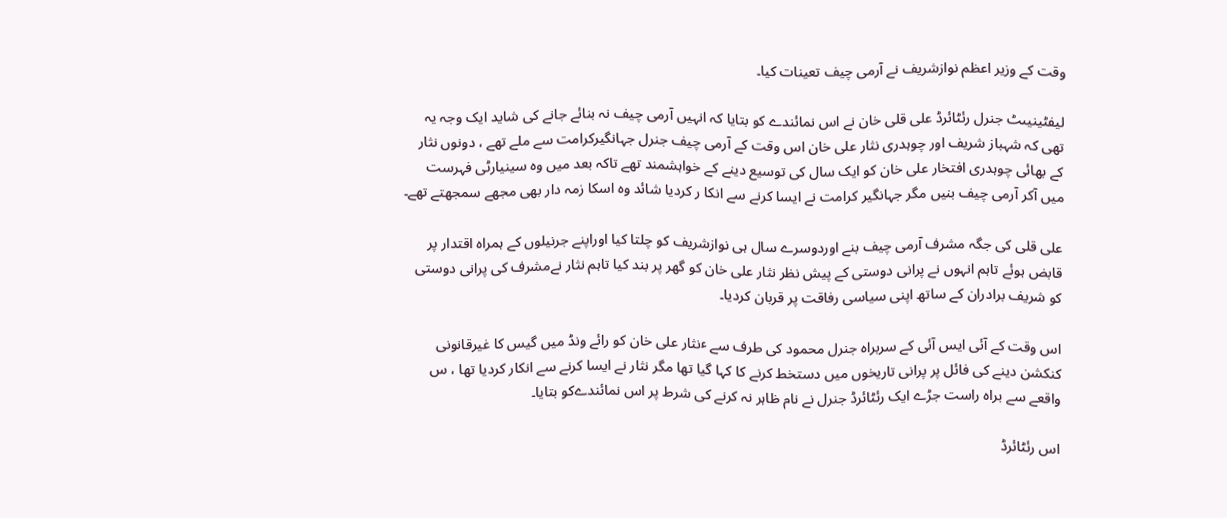وقت کے وزیر اعظم نوازشریف نے آرمی چیف تعینات کیا۔

لیفٹینیںٹ جنرل رئٹائرڈ علی قلی خان نے اس نمائندے کو بتایا کہ انہیں آرمی چیف نہ بنائے جانے کی شاید ایک وجہ یہ تھی کہ شہباز شریف اور چوہدری نثار علی خان اس وقت کے آرمی چیف جنرل جہانگیرکرامت سے ملے تھے ، دونوں نثار کے بھائی چوہدری افتخار علی خان کو ایک سال کی توسیع دینے کے خواہشمند تھے تاکہ بعد میں وہ سینیارٹی فہرست میں آکر آرمی چیف بنیں مگر جہانگیر کرامت نے ایسا کرنے سے انکا ر کردیا شائد وہ اسکا زمہ دار بھی مجھے سمجھتے تھے۔

علی قلی کی جگہ مشرف آرمی چیف بنے اوردوسرے سال ہی نوازشریف کو چلتا کیا اوراپنے جرنیلوں کے ہمراہ اقتدار پر قابض ہوئے تاہم انہوں نے پرانی دوستی کے پیش نظر نثار علی خان کو گھر پر بند کیا تاہم نثار نےمشرف کی پرانی دوستی کو شریف برادران کے ساتھ اپنی سیاسی رفاقت پر قربان کردیا۔

اس وقت کے آئی ایس آئی کے سربراہ جنرل محمود کی طرف سے ٴنثار علی خان کو رائے ونڈ میں گیس کا غیرقانونی کنکشن دینے کی فائل پر پرانی تاریخوں میں دستخط کرنے کا کہا گیا تھا مگر نثار نے ایسا کرنے سے انکار کردیا تھا ، س واقعے سے براہ راست جڑے ایک رئٹائرڈ جنرل نے نام ظاہر نہ کرنے کی شرط پر اس نمائندےکو بتایا۔

اس رئٹائرڈ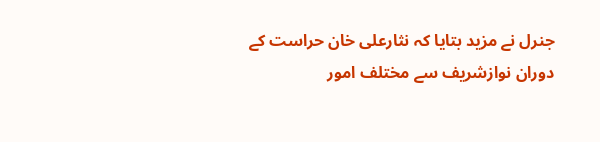جنرل نے مزید بتایا کہ نثارعلی خان حراست کے دوران نوازشریف سے مختلف امور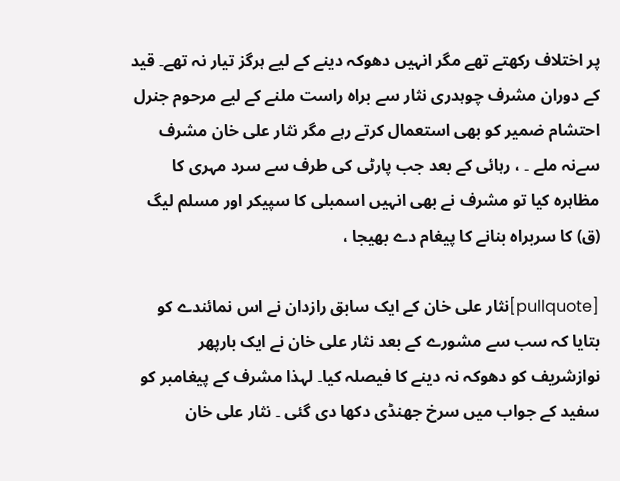پر اختلاف رکھتے تھے مگر انہیں دھوکہ دینے کے لیے ہرگز تیار نہ تھے۔ قید کے دوران مشرف چوہدری نثار سے براہ راست ملنے کے لیے مرحوم جنرل احتشام ضمیر کو بھی استعمال کرتے رہے مگر نثار علی خان مشرف سےنہ ملے ۔ ، رہائی کے بعد جب پارٹی کی طرف سے سرد مہری کا مظاہرہ کیا تو مشرف نے بھی انہیں اسمبلی کا سپیکر اور مسلم لیگ (ق) کا سربراہ بنانے کا پیغام دے بھیجا ،

[pullquote]نثار علی خان کے ایک سابق رازدان نے اس نمائندے کو بتایا کہ سب سے مشورے کے بعد نثار علی خان نے ایک بارپھر نوازشریف کو دھوکہ نہ دینے کا فیصلہ کیا۔ لہذا مشرف کے پیغامبر کو سفید کے جواب میں سرخ جھنڈی دکھا دی گئی ۔ نثار علی خان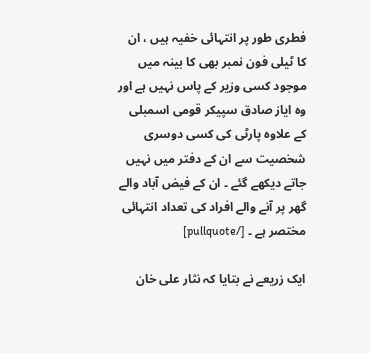فطری طور پر انتہائی خفیہ ہیں ، ان کا ٹیلی فون نمبر بھی کا بینہ میں موجود کسی وزیر کے پاس نہیں ہے اور وہ ایاز صادق سپیکر قومی اسمبلی کے علاوہ پارٹی کی کسی دوسری شخصیت سے ان کے دفتر میں نہیں جاتے دیکھے گئے ۔ ان کے فیض آباد والے گھر پر آنے والے افراد کی تعداد انتہائی مختصر ہے ۔ [/pullquote]

ایک زریعے نے بتایا کہ نثار علی خان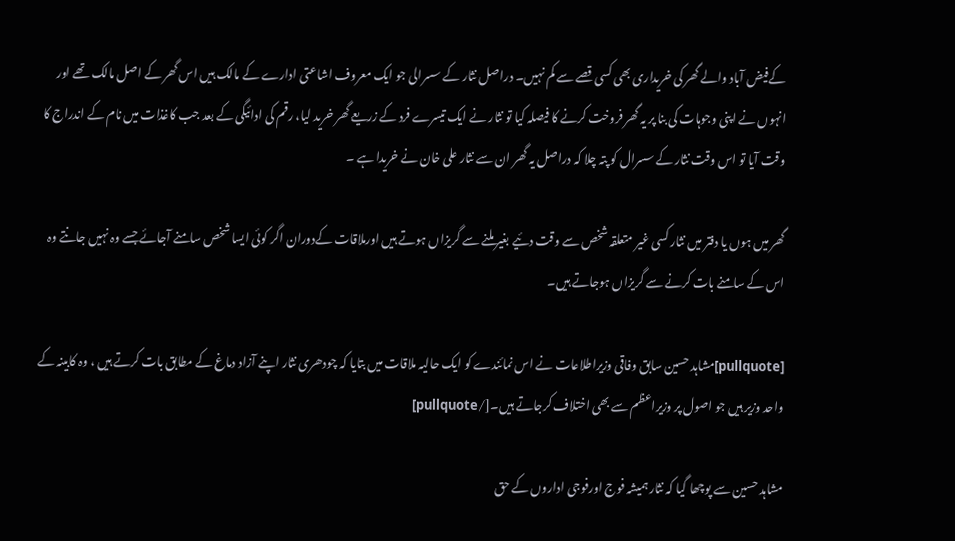کےفیض آباد والے گھر کی خریداری بھی کسی قصے سے کم نہیں۔ دراصل نثار کے سسرالی جو ایک معروف اشاعتی ادارے کے مالک ہیں اس گھر کے اصل مالک تھے اور انہوں نے اپنی وجوہات کی بنا پر یہ گھر فروخت کرنے کا فیصلہ کیا تو نثار نے ایک تیسرے فرد کے زریعے گھر خرید لیا، رقم کی ادائیگی کے بعد جب کاغذات میں نام کے اندراج کا وقت آیا تو اس وقت نثار کے سسرال کو پتہ چلا کہ دراصل یہ گھر ان سے نثار علی خان نے خریدا ہے ۔

گھر میں ہوں یا دفتر میں نثار کسی غیر متعلقہ شخص سے وقت دئیے بغیر ملنے سے گریزاں ہوتے ہیں اورملاقات کےدوران اگر کوئی ایسا شخص سامنے آجائے جسے وہ نہیں جانتے وہ اس کے سامنے بات کرنے سے گریزاں ہوجاتے ہیں۔

[pullquote]مشاہد حسین سابق وفاقی وزیراطلاعات نے اس نمائندے کو ایک حالیہ ملاقات میں بتایا کہ چودھری نثار اپنے آزاد دماغ کے مطابق بات کرتے ہیں ، وہ کابینہ کے واحد وزیر ہیں جو اصول پر وزیراعظم سے بھی اختلاف کرجاتے ہیں۔[/pullquote]

مشاہد حسین سے پوچھا گیا کہ نثار ہمیشہ فوج اورفوجی اداروں کے حق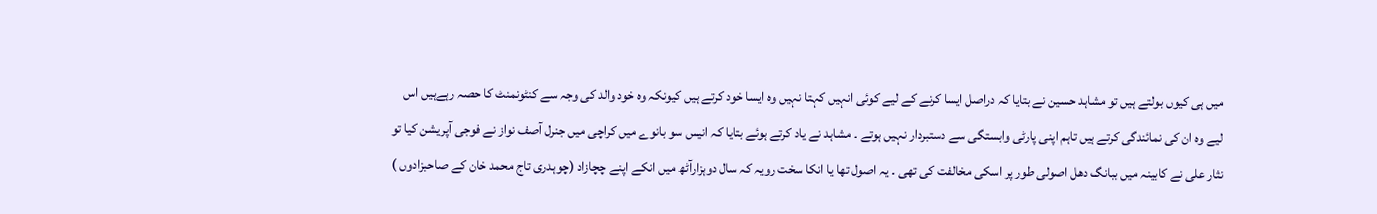میں ہی کیوں بولتے ہیں تو مشاہد حسین نے بتایا کہ دراصل ایسا کرنے کے لیے کوئی انہیں کہتا نہیں وہ ایسا خود کرتے ہیں کیونکہ وہ خود والد کی وجہ سے کنٹونمنٹ کا حصہ رہےہیں اس لیے وہ ان کی نمائندگی کرتے ہیں تاہم اپنی پارٹی وابستگی سے دستبردار نہیں ہوتے ۔ مشاہد نے یاد کرتے ہوئے بتایا کہ انیس سو بانوے میں کراچی میں جنرل آصف نواز نے فوجی آپریشن کیا تو نثار علی نے کابینہ میں ببانگ دھل اصولی طور پر اسکی مخالفت کی تھی ۔ یہ اصول تھا یا انکا سخت رویہ کہ سال دوہزارآٹھ میں انکے اپنے چچازاد (چوہدری تاج محمد خان کے صاحبزادوں )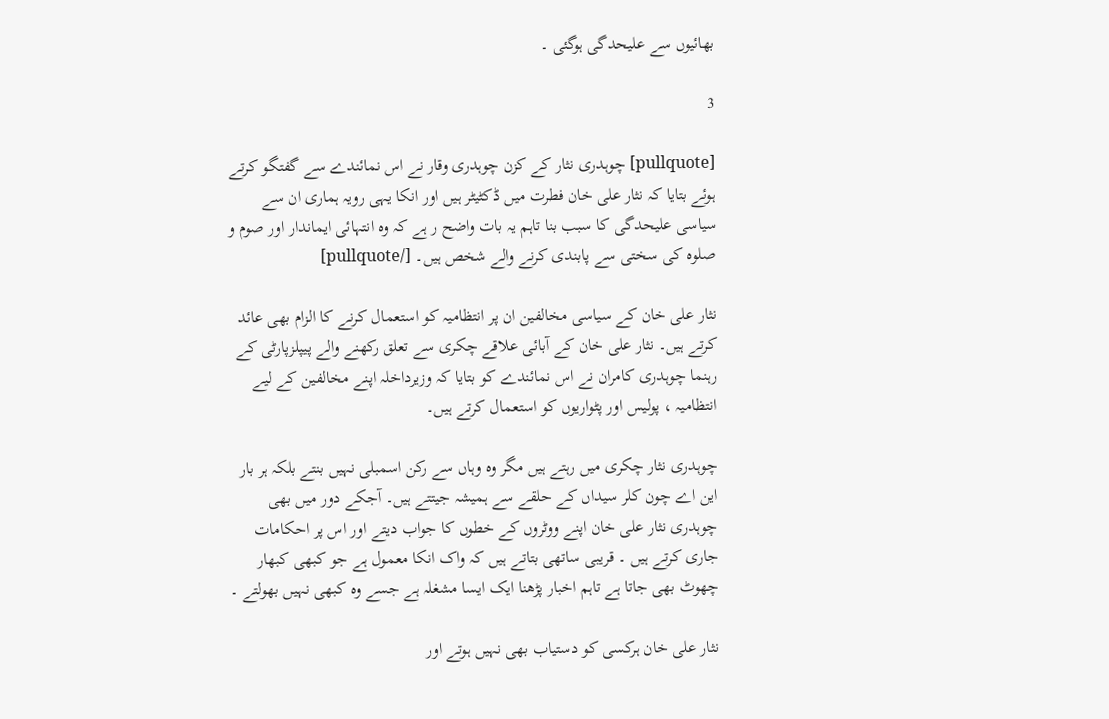بھائیوں سے علیحدگی ہوگئی ۔

3

[pullquote] چوہدری نثار کے کزن چوہدری وقار نے اس نمائندے سے گفتگو کرتے ہوئے بتایا کہ نثار علی خان فطرت میں ڈکٹیٹر ہیں اور انکا یہی رویہ ہماری ان سے سیاسی علیحدگی کا سبب بنا تاہم یہ بات واضح ر ہے کہ وہ انتہائی ایماندار اور صوم و صلوہ کی سختی سے پابندی کرنے والے شخص ہیں۔ [/pullquote]

نثار علی خان کے سیاسی مخالفین ان پر انتظامیہ کو استعمال کرنے کا الزام بھی عائد کرتے ہیں۔ نثار علی خان کے آبائی علاقے چکری سے تعلق رکھنے والے پیپلزپارٹی کے رہنما چوہدری کامران نے اس نمائندے کو بتایا کہ وزیرداخلہ اپنے مخالفین کے لیے انتظامیہ ، پولیس اور پٹواریوں کو استعمال کرتے ہیں۔

چوہدری نثار چکری میں رہتے ہیں مگر وہ وہاں سے رکن اسمبلی نہیں بنتے بلکہ ہر بار این اے چون کلر سیداں کے حلقے سے ہمیشہ جیتتے ہیں۔ آجکے دور میں بھی چوہدری نثار علی خان اپنے ووٹروں کے خطوں کا جواب دیتے اور اس پر احکامات جاری کرتے ہیں ۔ قریبی ساتھی بتاتے ہیں کہ واک انکا معمول ہے جو کبھی کبھار چھوٹ بھی جاتا ہے تاہم اخبار پڑھنا ایک ایسا مشغلہ ہے جسے وہ کبھی نہیں بھولتے ۔

نثار علی خان ہرکسی کو دستیاب بھی نہیں ہوتے اور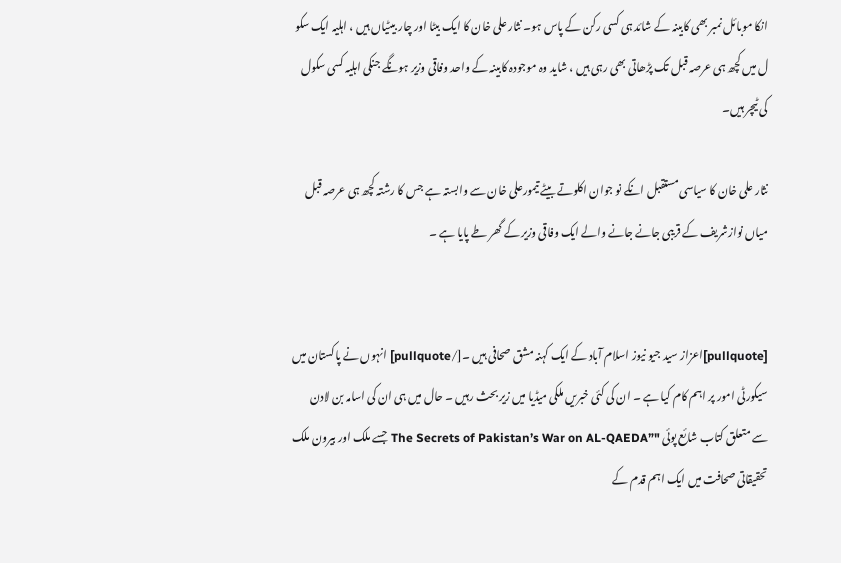انکا موبائل نمبر بھی کابینہ کے شائد ہی کسی رکن کے پاس ہو۔ نثار علی خان کا ایک بیٹا اور چار بیٹیاں ہیں ، اہلیہ ایک سکو ل میں کچھ ہی عرصہ قبل تک پڑھاتی بھی رہی ہیں ، شاید وہ موجودہ کابینہ کے واحد وفاقی وزیر ہونگے جنکی اہلیہ کسی سکول کی ٹیچر ہیں۔

نثار علی خان کا سیاسی مستقبل انکے نو جوان اکلوتے بیٹے تیمورعلی خان سے وابستہ ہے جس کا رشتہ کچھ ہی عرصہ قبل میاں نوازشریف کے قریبی جانے جانے والے ایک وفاقی وزیر کے گھر طے پایا ہے ۔


[pullquote]اعزاز سید جیو نیوز اسلام آباد کے ایک کہنہ مشق صحافی ہیں ۔[/pullquote] انہوں نے پاکستان میں سیکورٹی امور پر اہم کام کیا ہے ۔ ان کی کئی خبریں ملکی میڈیا میں زیر بحث رہیں ۔ حال میں ہی ان کی اسامہ بن لادن سے متعلق کتاب شائع پوئی "”The Secrets of Pakistan’s War on AL-QAEDA جسے ملک اور بیرون ملک تحقیقاتی صحافت میں ایک اہم قدم کے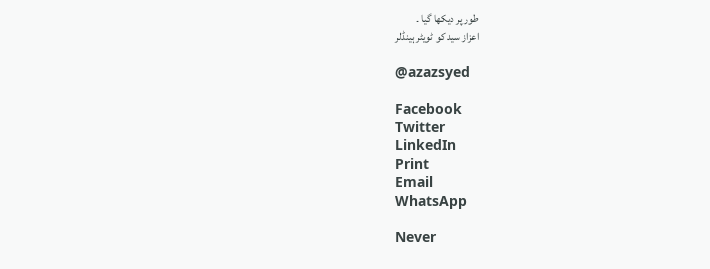طور پر دیکھا گیا ۔
اعزاز سید کو ٹویٹر ہینڈلر

@azazsyed

Facebook
Twitter
LinkedIn
Print
Email
WhatsApp

Never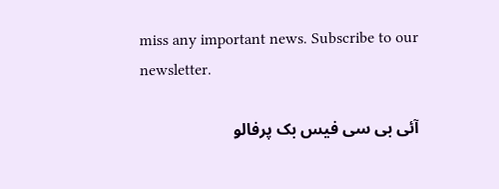miss any important news. Subscribe to our newsletter.

آئی بی سی فیس بک پرفالو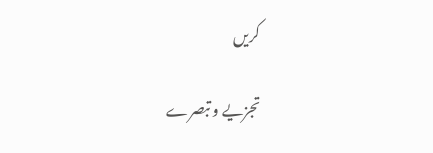کریں

تجزیے و تبصرے